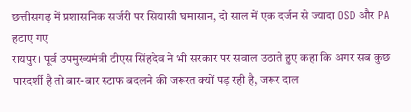छत्तीसगढ़ में प्रशासनिक सर्जरी पर सियासी घमासान, दो साल में एक दर्जन से ज्यादा OSD और PA हटाए गए
रायपुर। पूर्व उपमुख्यमंत्री टीएस सिंहदेव ने भी सरकार पर सवाल उठाते हुए कहा कि अगर सब कुछ पारदर्शी है तो बार-बार स्टाफ बदलने की जरूरत क्यों पड़ रही है, जरूर दाल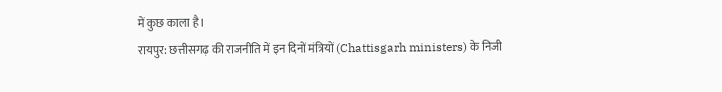में कुछ काला है।
रायपुर: छत्तीसगढ़ की राजनीति में इन दिनों मंत्रियों (Chattisgarh ministers) के निजी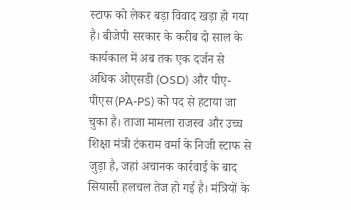स्टाफ को लेकर बड़ा विवाद खड़ा हो गया है। बीजेपी सरकार के करीब दो साल के कार्यकाल में अब तक एक दर्जन से अधिक ओएसडी (OSD) और पीए-पीएस (PA-PS) को पद से हटाया जा चुका है। ताजा मामला राजस्व और उच्च शिक्षा मंत्री टंकराम वर्मा के निजी स्टाफ से जुड़ा है, जहां अचानक कार्रवाई के बाद सियासी हलचल तेज हो गई है। मंत्रियों के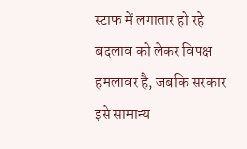स्टाफ में लगातार हो रहे बदलाव को लेकर विपक्ष हमलावर है, जबकि सरकार इसे सामान्य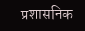प्रशासनिक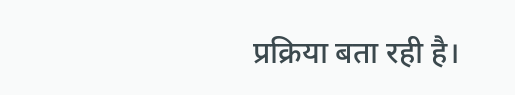प्रक्रिया बता रही है।